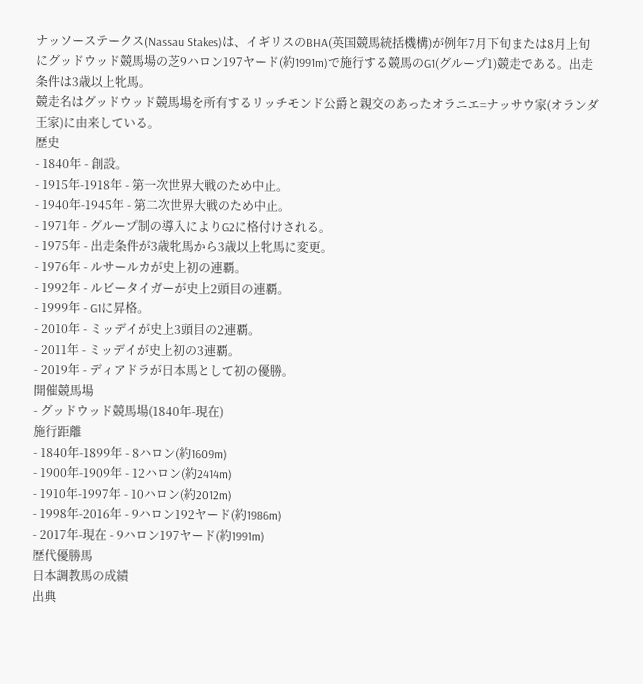ナッソーステークス(Nassau Stakes)は、イギリスのBHA(英国競馬統括機構)が例年7月下旬または8月上旬にグッドウッド競馬場の芝9ハロン197ヤード(約1991m)で施行する競馬のG1(グループ1)競走である。出走条件は3歳以上牝馬。
競走名はグッドウッド競馬場を所有するリッチモンド公爵と親交のあったオラニエ=ナッサウ家(オランダ王家)に由来している。
歴史
- 1840年 - 創設。
- 1915年-1918年 - 第一次世界大戦のため中止。
- 1940年-1945年 - 第二次世界大戦のため中止。
- 1971年 - グループ制の導入によりG2に格付けされる。
- 1975年 - 出走条件が3歳牝馬から3歳以上牝馬に変更。
- 1976年 - ルサールカが史上初の連覇。
- 1992年 - ルビータイガーが史上2頭目の連覇。
- 1999年 - G1に昇格。
- 2010年 - ミッデイが史上3頭目の2連覇。
- 2011年 - ミッデイが史上初の3連覇。
- 2019年 - ディアドラが日本馬として初の優勝。
開催競馬場
- グッドウッド競馬場(1840年-現在)
施行距離
- 1840年-1899年 - 8ハロン(約1609m)
- 1900年-1909年 - 12ハロン(約2414m)
- 1910年-1997年 - 10ハロン(約2012m)
- 1998年-2016年 - 9ハロン192ヤード(約1986m)
- 2017年-現在 - 9ハロン197ヤード(約1991m)
歴代優勝馬
日本調教馬の成績
出典